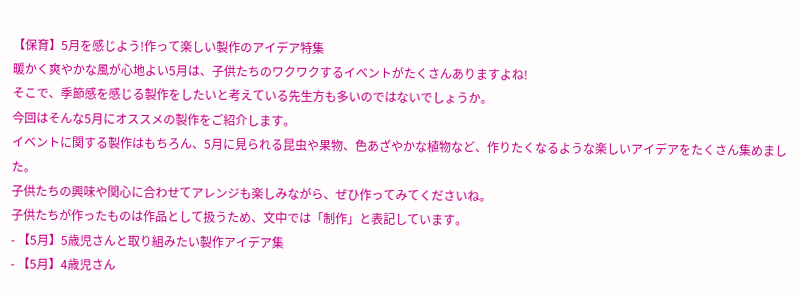【保育】5月を感じよう!作って楽しい製作のアイデア特集
暖かく爽やかな風が心地よい5月は、子供たちのワクワクするイベントがたくさんありますよね!
そこで、季節感を感じる製作をしたいと考えている先生方も多いのではないでしょうか。
今回はそんな5月にオススメの製作をご紹介します。
イベントに関する製作はもちろん、5月に見られる昆虫や果物、色あざやかな植物など、作りたくなるような楽しいアイデアをたくさん集めました。
子供たちの興味や関心に合わせてアレンジも楽しみながら、ぜひ作ってみてくださいね。
子供たちが作ったものは作品として扱うため、文中では「制作」と表記しています。
- 【5月】5歳児さんと取り組みたい製作アイデア集
- 【5月】4歳児さん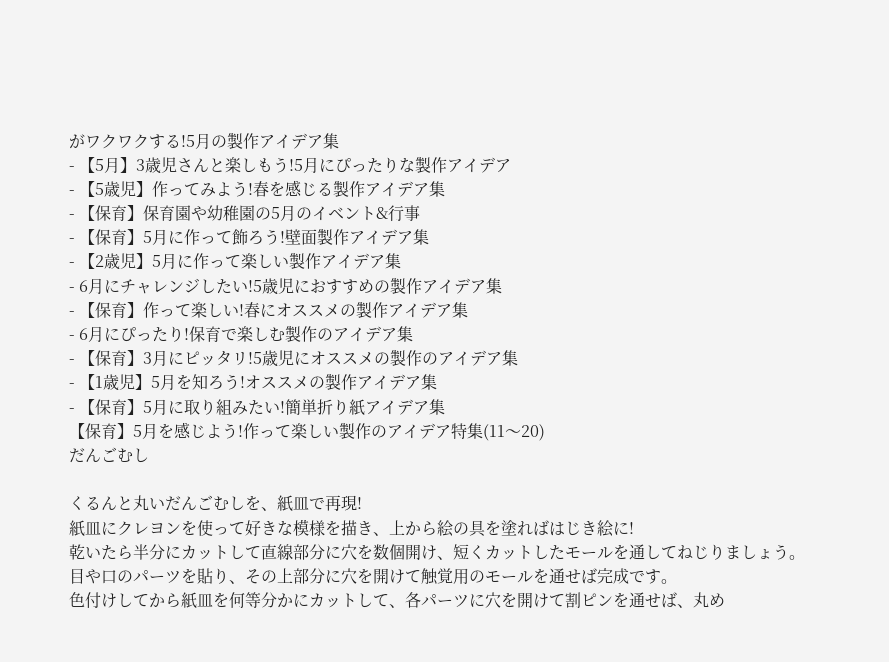がワクワクする!5月の製作アイデア集
- 【5月】3歳児さんと楽しもう!5月にぴったりな製作アイデア
- 【5歳児】作ってみよう!春を感じる製作アイデア集
- 【保育】保育園や幼稚園の5月のイベント&行事
- 【保育】5月に作って飾ろう!壁面製作アイデア集
- 【2歳児】5月に作って楽しい製作アイデア集
- 6月にチャレンジしたい!5歳児におすすめの製作アイデア集
- 【保育】作って楽しい!春にオススメの製作アイデア集
- 6月にぴったり!保育で楽しむ製作のアイデア集
- 【保育】3月にピッタリ!5歳児にオススメの製作のアイデア集
- 【1歳児】5月を知ろう!オススメの製作アイデア集
- 【保育】5月に取り組みたい!簡単折り紙アイデア集
【保育】5月を感じよう!作って楽しい製作のアイデア特集(11〜20)
だんごむし

くるんと丸いだんごむしを、紙皿で再現!
紙皿にクレヨンを使って好きな模様を描き、上から絵の具を塗ればはじき絵に!
乾いたら半分にカットして直線部分に穴を数個開け、短くカットしたモールを通してねじりましょう。
目や口のパーツを貼り、その上部分に穴を開けて触覚用のモールを通せば完成です。
色付けしてから紙皿を何等分かにカットして、各パーツに穴を開けて割ピンを通せば、丸め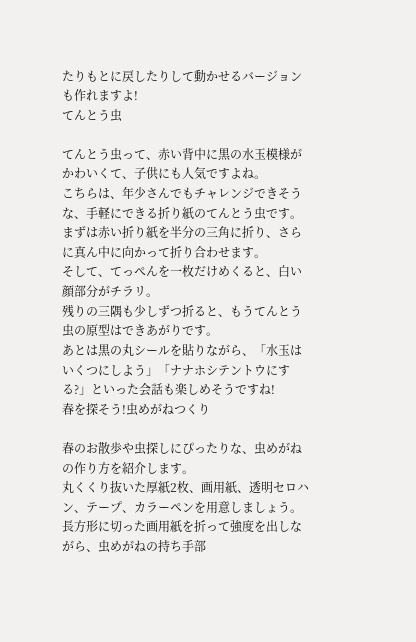たりもとに戻したりして動かせるバージョンも作れますよ!
てんとう虫

てんとう虫って、赤い背中に黒の水玉模様がかわいくて、子供にも人気ですよね。
こちらは、年少さんでもチャレンジできそうな、手軽にできる折り紙のてんとう虫です。
まずは赤い折り紙を半分の三角に折り、さらに真ん中に向かって折り合わせます。
そして、てっぺんを一枚だけめくると、白い顔部分がチラリ。
残りの三隅も少しずつ折ると、もうてんとう虫の原型はできあがりです。
あとは黒の丸シールを貼りながら、「水玉はいくつにしよう」「ナナホシテントウにする?」といった会話も楽しめそうですね!
春を探そう!虫めがねつくり

春のお散歩や虫探しにぴったりな、虫めがねの作り方を紹介します。
丸くくり抜いた厚紙2枚、画用紙、透明セロハン、テープ、カラーペンを用意しましょう。
長方形に切った画用紙を折って強度を出しながら、虫めがねの持ち手部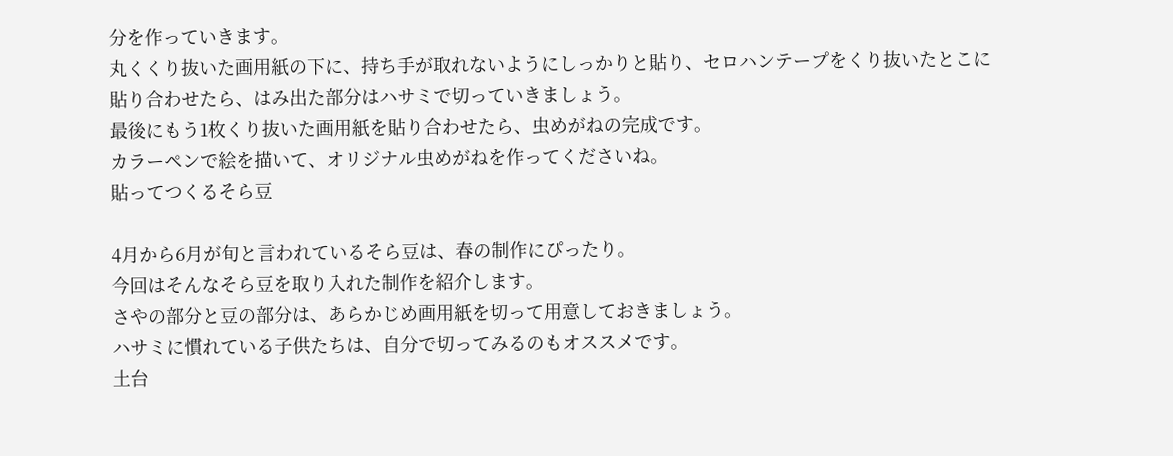分を作っていきます。
丸くくり抜いた画用紙の下に、持ち手が取れないようにしっかりと貼り、セロハンテープをくり抜いたとこに貼り合わせたら、はみ出た部分はハサミで切っていきましょう。
最後にもう1枚くり抜いた画用紙を貼り合わせたら、虫めがねの完成です。
カラーペンで絵を描いて、オリジナル虫めがねを作ってくださいね。
貼ってつくるそら豆

4月から6月が旬と言われているそら豆は、春の制作にぴったり。
今回はそんなそら豆を取り入れた制作を紹介します。
さやの部分と豆の部分は、あらかじめ画用紙を切って用意しておきましょう。
ハサミに慣れている子供たちは、自分で切ってみるのもオススメです。
土台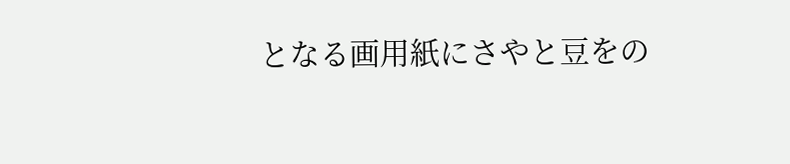となる画用紙にさやと豆をの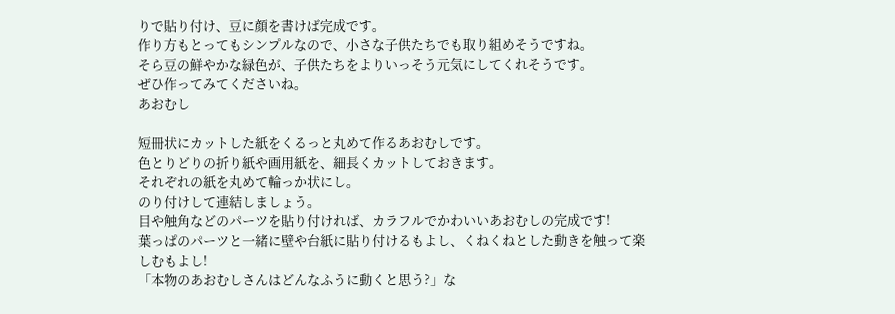りで貼り付け、豆に顔を書けば完成です。
作り方もとってもシンプルなので、小さな子供たちでも取り組めそうですね。
そら豆の鮮やかな緑色が、子供たちをよりいっそう元気にしてくれそうです。
ぜひ作ってみてくださいね。
あおむし

短冊状にカットした紙をくるっと丸めて作るあおむしです。
色とりどりの折り紙や画用紙を、細長くカットしておきます。
それぞれの紙を丸めて輪っか状にし。
のり付けして連結しましょう。
目や触角などのパーツを貼り付ければ、カラフルでかわいいあおむしの完成です!
葉っぱのパーツと一緒に壁や台紙に貼り付けるもよし、くねくねとした動きを触って楽しむもよし!
「本物のあおむしさんはどんなふうに動くと思う?」な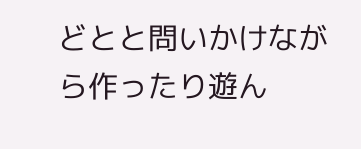どとと問いかけながら作ったり遊ん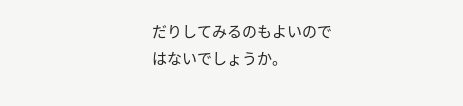だりしてみるのもよいのではないでしょうか。